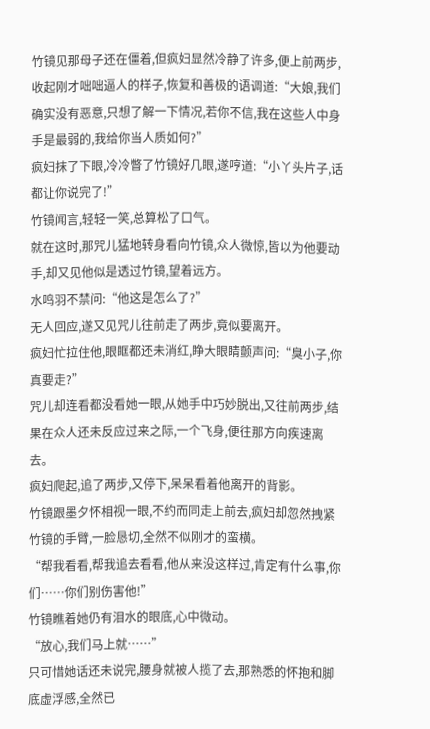竹镜见那母子还在僵着,但疯妇显然冷静了许多,便上前两步,收起刚才咄咄逼人的样子,恢复和善极的语调道:“大娘,我们确实没有恶意,只想了解一下情况,若你不信,我在这些人中身手是最弱的,我给你当人质如何?”
疯妇抹了下眼,冷冷瞥了竹镜好几眼,遂哼道:“小丫头片子,话都让你说完了!”
竹镜闻言,轻轻一笑,总算松了口气。
就在这时,那咒儿猛地转身看向竹镜,众人微惊,皆以为他要动手,却又见他似是透过竹镜,望着远方。
水鸣羽不禁问:“他这是怎么了?”
无人回应,遂又见咒儿往前走了两步,竟似要离开。
疯妇忙拉住他,眼眶都还未消红,睁大眼睛颤声问:“臭小子,你真要走?”
咒儿却连看都没看她一眼,从她手中巧妙脱出,又往前两步,结果在众人还未反应过来之际,一个飞身,便往那方向疾速离去。
疯妇爬起,追了两步,又停下,呆呆看着他离开的背影。
竹镜跟墨夕怀相视一眼,不约而同走上前去,疯妇却忽然拽紧竹镜的手臂,一脸恳切,全然不似刚才的蛮横。
“帮我看看,帮我追去看看,他从来没这样过,肯定有什么事,你们……你们别伤害他!”
竹镜瞧着她仍有泪水的眼底,心中微动。
“放心,我们马上就……”
只可惜她话还未说完,腰身就被人揽了去,那熟悉的怀抱和脚底虚浮感,全然已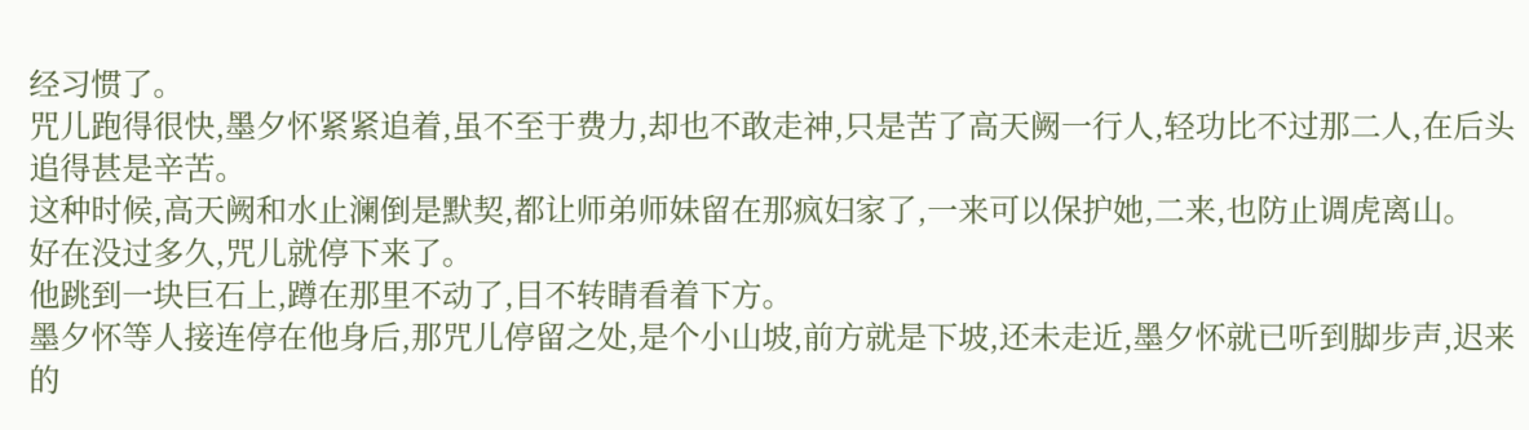经习惯了。
咒儿跑得很快,墨夕怀紧紧追着,虽不至于费力,却也不敢走神,只是苦了高天阙一行人,轻功比不过那二人,在后头追得甚是辛苦。
这种时候,高天阙和水止澜倒是默契,都让师弟师妹留在那疯妇家了,一来可以保护她,二来,也防止调虎离山。
好在没过多久,咒儿就停下来了。
他跳到一块巨石上,蹲在那里不动了,目不转睛看着下方。
墨夕怀等人接连停在他身后,那咒儿停留之处,是个小山坡,前方就是下坡,还未走近,墨夕怀就已听到脚步声,迟来的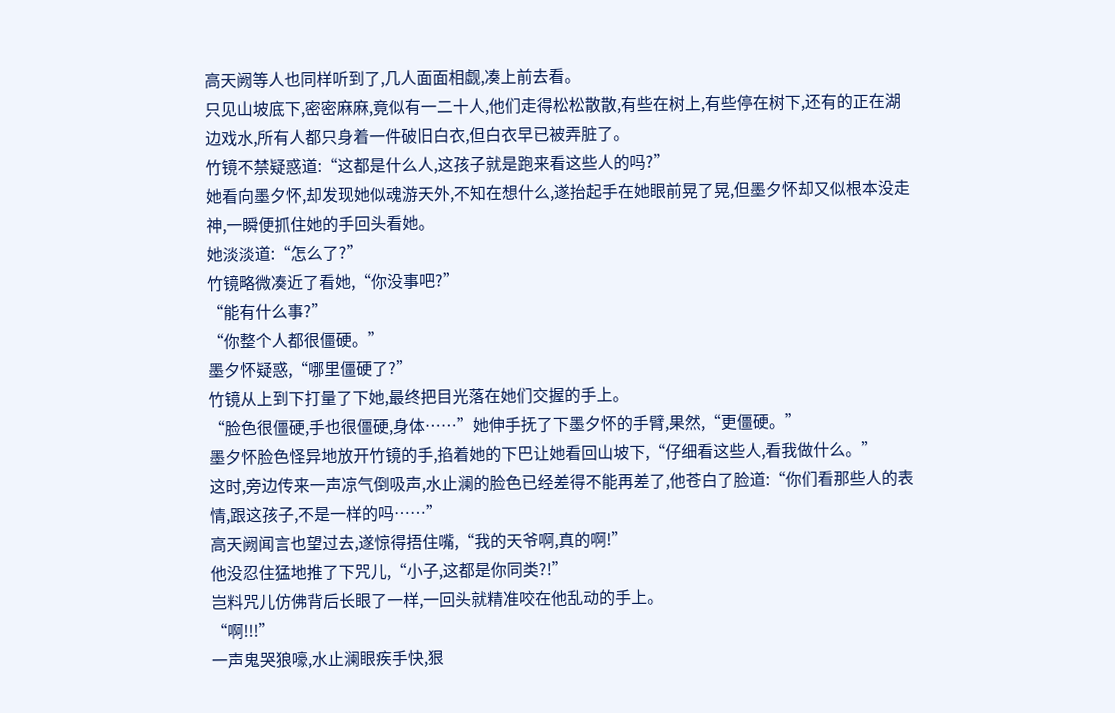高天阙等人也同样听到了,几人面面相觑,凑上前去看。
只见山坡底下,密密麻麻,竟似有一二十人,他们走得松松散散,有些在树上,有些停在树下,还有的正在湖边戏水,所有人都只身着一件破旧白衣,但白衣早已被弄脏了。
竹镜不禁疑惑道:“这都是什么人,这孩子就是跑来看这些人的吗?”
她看向墨夕怀,却发现她似魂游天外,不知在想什么,遂抬起手在她眼前晃了晃,但墨夕怀却又似根本没走神,一瞬便抓住她的手回头看她。
她淡淡道:“怎么了?”
竹镜略微凑近了看她,“你没事吧?”
“能有什么事?”
“你整个人都很僵硬。”
墨夕怀疑惑,“哪里僵硬了?”
竹镜从上到下打量了下她,最终把目光落在她们交握的手上。
“脸色很僵硬,手也很僵硬,身体……”她伸手抚了下墨夕怀的手臂,果然,“更僵硬。”
墨夕怀脸色怪异地放开竹镜的手,掐着她的下巴让她看回山坡下,“仔细看这些人,看我做什么。”
这时,旁边传来一声凉气倒吸声,水止澜的脸色已经差得不能再差了,他苍白了脸道:“你们看那些人的表情,跟这孩子,不是一样的吗……”
高天阙闻言也望过去,遂惊得捂住嘴,“我的天爷啊,真的啊!”
他没忍住猛地推了下咒儿,“小子,这都是你同类?!”
岂料咒儿仿佛背后长眼了一样,一回头就精准咬在他乱动的手上。
“啊!!!”
一声鬼哭狼嚎,水止澜眼疾手快,狠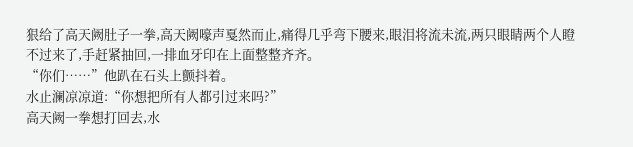狠给了高天阙肚子一拳,高天阙嚎声戛然而止,痛得几乎弯下腰来,眼泪将流未流,两只眼睛两个人瞪不过来了,手赶紧抽回,一排血牙印在上面整整齐齐。
“你们……”他趴在石头上颤抖着。
水止澜凉凉道:“你想把所有人都引过来吗?”
高天阙一拳想打回去,水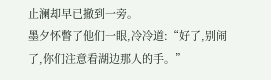止澜却早已撤到一旁。
墨夕怀瞥了他们一眼,冷冷道:“好了,别闹了,你们注意看湖边那人的手。”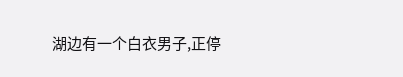湖边有一个白衣男子,正停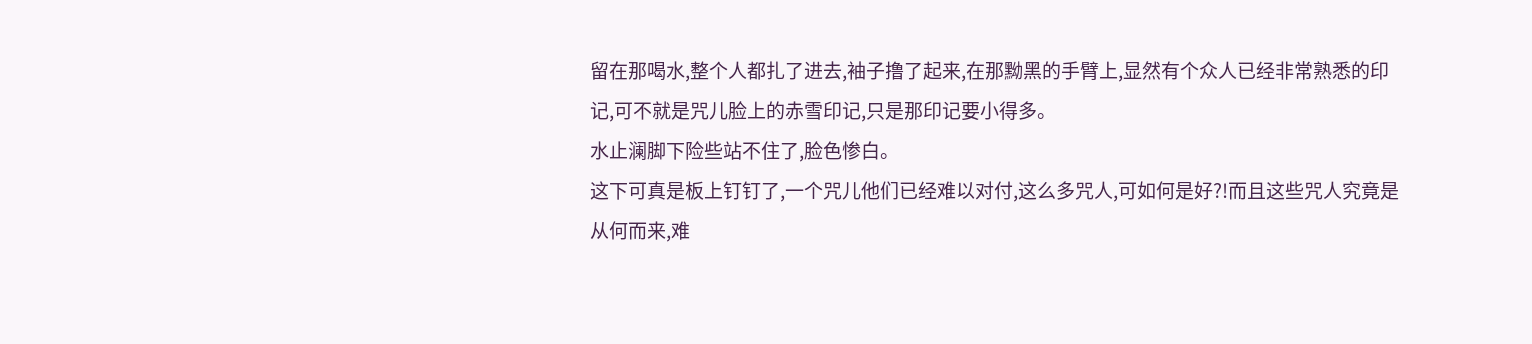留在那喝水,整个人都扎了进去,袖子撸了起来,在那黝黑的手臂上,显然有个众人已经非常熟悉的印记,可不就是咒儿脸上的赤雪印记,只是那印记要小得多。
水止澜脚下险些站不住了,脸色惨白。
这下可真是板上钉钉了,一个咒儿他们已经难以对付,这么多咒人,可如何是好?!而且这些咒人究竟是从何而来,难